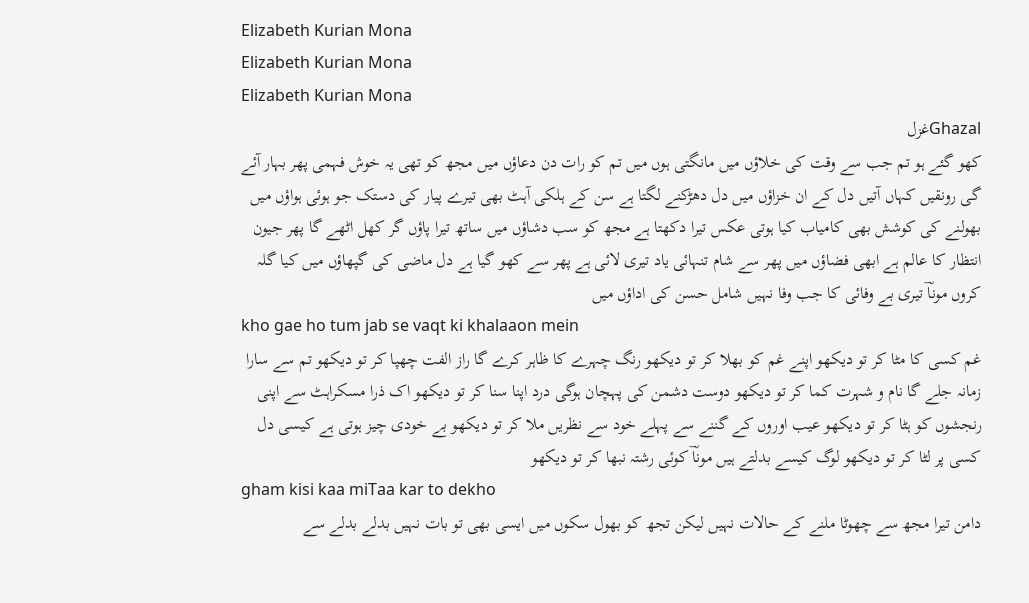Elizabeth Kurian Mona
Elizabeth Kurian Mona
Elizabeth Kurian Mona
Ghazalغزل
کھو گئے ہو تم جب سے وقت کی خلاؤں میں مانگتی ہوں میں تم کو رات دن دعاؤں میں مجھ کو تھی یہ خوش فہمی پھر بہار آئے گی رونقیں کہاں آتیں دل کے ان خزاؤں میں دل دھڑکنے لگتا ہے سن کے ہلکی آہٹ بھی تیرے پیار کی دستک جو ہوئی ہواؤں میں بھولنے کی کوشش بھی کامیاب کیا ہوتی عکس تیرا دکھتا ہے مجھ کو سب دشاؤں میں ساتھ تیرا پاؤں گر کھل اٹھے گا پھر جیون انتظار کا عالم ہے ابھی فضاؤں میں پھر سے شام تنہائی یاد تیری لائی ہے پھر سے کھو گیا ہے دل ماضی کی گپھاؤں میں کیا گلہ کروں موناؔ تیری بے وفائی کا جب وفا نہیں شامل حسن کی اداؤں میں
kho gae ho tum jab se vaqt ki khalaaon mein
غم کسی کا مٹا کر تو دیکھو اپنے غم کو بھلا کر تو دیکھو رنگ چہرے کا ظاہر کرے گا راز الفت چھپا کر تو دیکھو تم سے سارا زمانہ جلے گا نام و شہرت کما کر تو دیکھو دوست دشمن کی پہچان ہوگی درد اپنا سنا کر تو دیکھو اک ذرا مسکراہٹ سے اپنی رنجشوں کو ہٹا کر تو دیکھو عیب اوروں کے گننے سے پہلے خود سے نظریں ملا کر تو دیکھو بے خودی چیز ہوتی ہے کیسی دل کسی پر لٹا کر تو دیکھو لوگ کیسے بدلتے ہیں موناؔ کوئی رشتہ نبھا کر تو دیکھو
gham kisi kaa miTaa kar to dekho
دامن تیرا مجھ سے چھوٹا ملنے کے حالات نہیں لیکن تجھ کو بھول سکوں میں ایسی بھی تو بات نہیں بدلے بدلے سے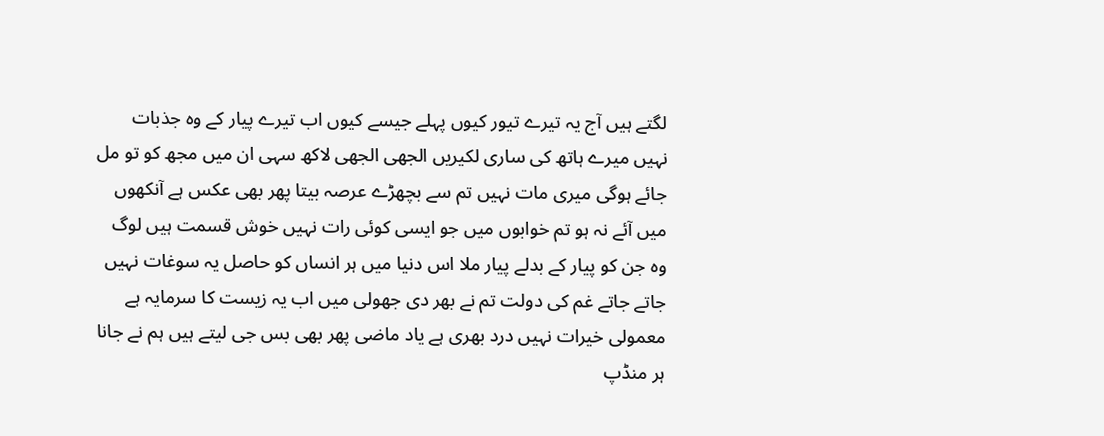لگتے ہیں آج یہ تیرے تیور کیوں پہلے جیسے کیوں اب تیرے پیار کے وہ جذبات نہیں میرے ہاتھ کی ساری لکیریں الجھی الجھی لاکھ سہی ان میں مجھ کو تو مل جائے ہوگی میری مات نہیں تم سے بچھڑے عرصہ بیتا پھر بھی عکس ہے آنکھوں میں آئے نہ ہو تم خوابوں میں جو ایسی کوئی رات نہیں خوش قسمت ہیں لوگ وہ جن کو پیار کے بدلے پیار ملا اس دنیا میں ہر انساں کو حاصل یہ سوغات نہیں جاتے جاتے غم کی دولت تم نے بھر دی جھولی میں اب یہ زیست کا سرمایہ ہے معمولی خیرات نہیں درد بھری ہے یاد ماضی پھر بھی بس جی لیتے ہیں ہم نے جانا ہر منڈپ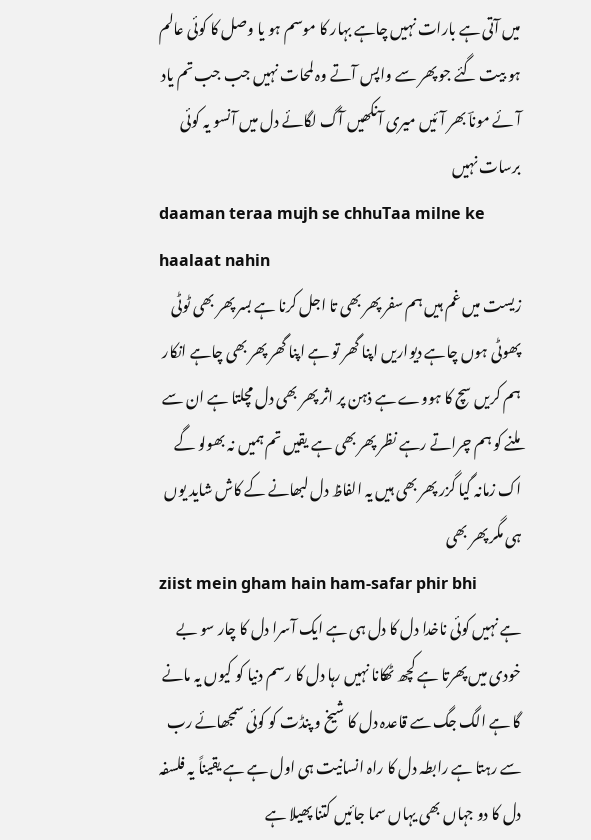میں آتی ہے بارات نہیں چاہے بہار کا موسم ہو یا وصل کا کوئی عالم ہو بیت گئے جو پھر سے واپس آتے وہ لمحات نہیں جب جب تم یاد آئے موناؔ بھر آئیں میری آنکھیں آگ لگائے دل میں آنسو یہ کوئی برسات نہیں
daaman teraa mujh se chhuTaa milne ke haalaat nahin
زیست میں غم ہیں ہم سفر پھر بھی تا اجل کرنا ہے بسر پھر بھی ٹوٹی پھوٹی ہوں چاہے دیواریں اپنا گھر تو ہے اپنا گھر پھر بھی چاہے انکار ہم کریں سچ کا ہووے ہے ذہن پر اثر پھر بھی دل مچلتا ہے ان سے ملنے کو ہم چراتے رہے نظر پھر بھی ہے یقیں تم ہمیں نہ بھولو گے اک زمانہ گیا گزر پھر بھی ہیں یہ الفاظ دل لبھانے کے کاش شاید یوں ہی مگر پھر بھی
ziist mein gham hain ham-safar phir bhi
ہے نہیں کوئی ناخدا دل کا دل ہی ہے ایک آسرا دل کا چار سو بے خودی میں پھرتا ہے کچھ ٹھکانا نہیں رہا دل کا رسم دنیا کو کیوں یہ مانے گا ہے الگ جگ سے قاعدہ دل کا شیخ و پنڈت کو کوئی سمجھائے رب سے رہتا ہے رابطہ دل کا راہ انسانیت ہی اول ہے ہے یقیناً یہ فلسفہ دل کا دو جہاں بھی یہاں سما جائیں کتنا پھیلا ہے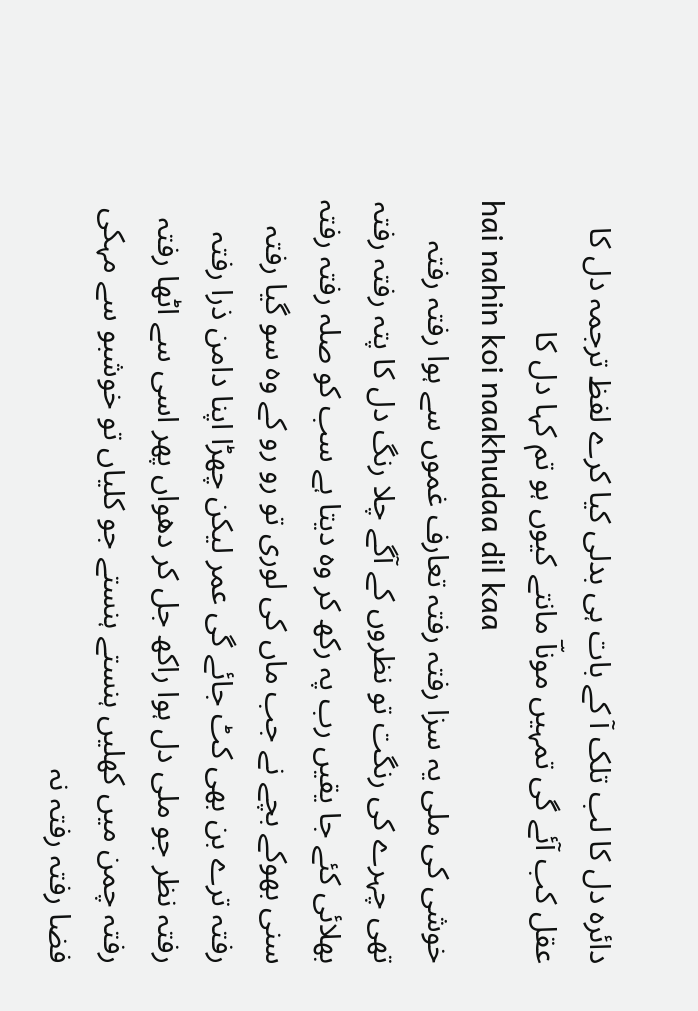دائرہ دل کا لب تلک آ کے بات ہی بدلی کیا کرے لفظ ترجمہ دل کا عقل کب آئے گی تمہیں موناؔ مانتے کیوں ہو تم کہا دل کا
hai nahin koi naakhudaa dil kaa
خوشی کی ملی یہ سزا رفتہ رفتہ تعارف غموں سے ہوا رفتہ رفتہ تھی چہرے کی رنگت تو نظروں کے آگے چلا رنگ دل کا پتہ رفتہ رفتہ بھلائی کئے جا یقیں رب پہ رکھ کر وہ دیتا ہے سب کو صلہ رفتہ رفتہ سنی بھوکے بچے نے جب ماں کی لوری تو رو رو کے وہ سو گیا رفتہ رفتہ ترے بن بھی کٹ جائے گی عمر لیکن چھڑا اپنا دامن ذرا رفتہ رفتہ نظر جو ملی دل ہوا راکھ جل کر دھواں پھر اسی سے اٹھا رفتہ رفتہ چمن میں کھلیں ہنستے ہنستے جو کلیاں تو خوشبو سے مہکی فضا رفتہ رفتہ نہ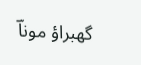گھبراؤ موناؔ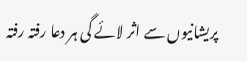پریشانیوں سے اثر لائے گی ہر دعا رفتہ رفتہ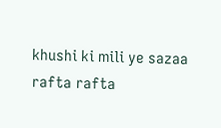khushi ki mili ye sazaa rafta rafta